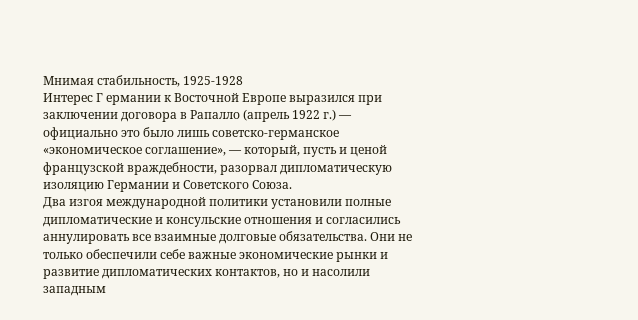Мнимая стабильность, 1925-1928
Интерес Г ермании к Восточной Европе выразился при заключении договора в Рапалло (апрель 1922 г.) — официально это было лишь советско-германское «экономическое соглашение», — который, пусть и ценой французской враждебности, разорвал дипломатическую изоляцию Германии и Советского Союза.
Два изгоя международной политики установили полные дипломатические и консульские отношения и согласились аннулировать все взаимные долговые обязательства. Они не только обеспечили себе важные экономические рынки и развитие дипломатических контактов, но и насолили западным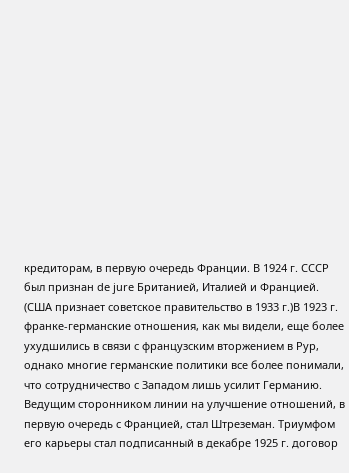кредиторам, в первую очередь Франции. В 1924 г. СССР был признан de jure Британией, Италией и Францией. (США признает советское правительство в 1933 г.)В 1923 г. франке-германские отношения, как мы видели, еще более ухудшились в связи с французским вторжением в Рур, однако многие германские политики все более понимали, что сотрудничество с Западом лишь усилит Германию. Ведущим сторонником линии на улучшение отношений, в первую очередь с Францией, стал Штреземан. Триумфом его карьеры стал подписанный в декабре 1925 г. договор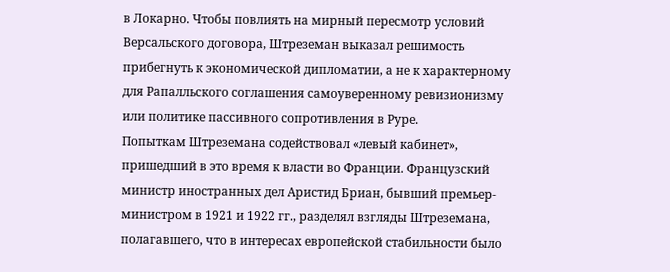в Локарно. Чтобы повлиять на мирный пересмотр условий Версальского договора, Штреземан выказал решимость прибегнуть к экономической дипломатии, а не к характерному для Рапалльского соглашения самоуверенному ревизионизму или политике пассивного сопротивления в Руре.
Попыткам Штреземана содействовал «левый кабинет», пришедший в это время к власти во Франции. Французский министр иностранных дел Аристид Бриан, бывший премьер-министром в 1921 и 1922 гг., разделял взгляды Штреземана, полагавшего, что в интересах европейской стабильности было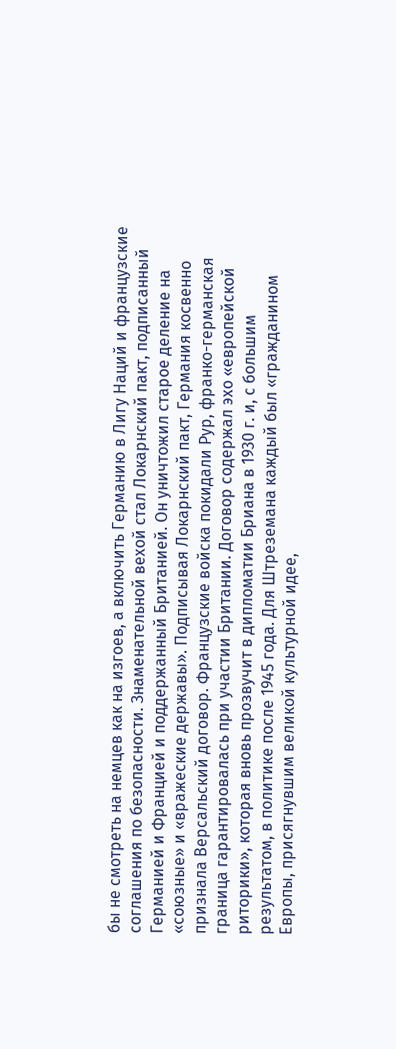бы не смотреть на немцев как на изгоев, а включить Германию в Лигу Наций и французские соглашения по безопасности. Знаменательной вехой стал Локарнский пакт, подписанный Германией и Францией и поддержанный Британией. Он уничтожил старое деление на «союзные» и «вражеские державы». Подписывая Локарнский пакт, Германия косвенно признала Версальский договор. Французские войска покидали Рур, франко-германская граница гарантировалась при участии Британии. Договор содержал эхо «европейской риторики», которая вновь прозвучит в дипломатии Бриана в 1930 г. и, с большим результатом, в политике после 1945 года. Для Штреземана каждый был «гражданином Европы, присягнувшим великой культурной идее,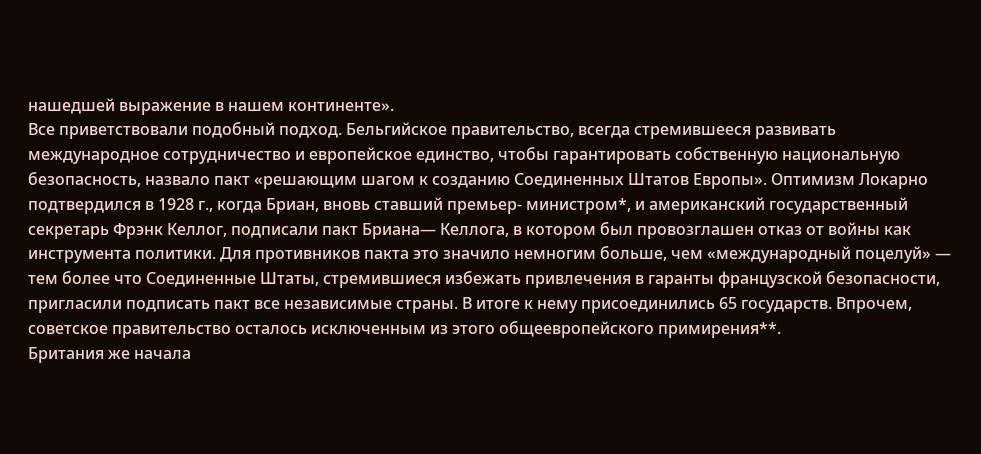нашедшей выражение в нашем континенте».
Все приветствовали подобный подход. Бельгийское правительство, всегда стремившееся развивать международное сотрудничество и европейское единство, чтобы гарантировать собственную национальную безопасность, назвало пакт «решающим шагом к созданию Соединенных Штатов Европы». Оптимизм Локарно подтвердился в 1928 г., когда Бриан, вновь ставший премьер- министром*, и американский государственный секретарь Фрэнк Келлог, подписали пакт Бриана— Келлога, в котором был провозглашен отказ от войны как инструмента политики. Для противников пакта это значило немногим больше, чем «международный поцелуй» — тем более что Соединенные Штаты, стремившиеся избежать привлечения в гаранты французской безопасности, пригласили подписать пакт все независимые страны. В итоге к нему присоединились 65 государств. Впрочем, советское правительство осталось исключенным из этого общеевропейского примирения**.
Британия же начала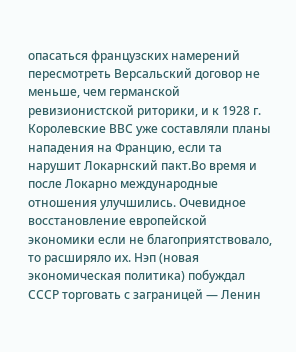опасаться французских намерений пересмотреть Версальский договор не меньше, чем германской ревизионистской риторики, и к 1928 г. Королевские ВВС уже составляли планы нападения на Францию, если та нарушит Локарнский пакт.Во время и после Локарно международные отношения улучшились. Очевидное восстановление европейской экономики если не благоприятствовало, то расширяло их. Нэп (новая экономическая политика) побуждал СССР торговать с заграницей — Ленин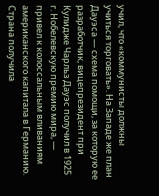учил, что «коммунисты должны учиться торговать». На Западе же план Дауэса — схема помощи, за которую ее разработчик, вицепрезидент при Кулидже Чарльз Дауэс получил в 1925 г. Нобелевскую премию мира, — привел к колоссальным вливаниям американского капитала в Германию. Страна получила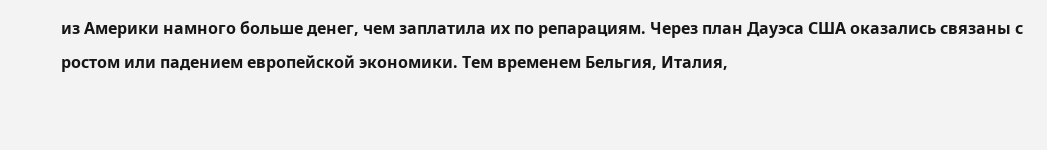из Америки намного больше денег, чем заплатила их по репарациям. Через план Дауэса США оказались связаны с ростом или падением европейской экономики. Тем временем Бельгия, Италия,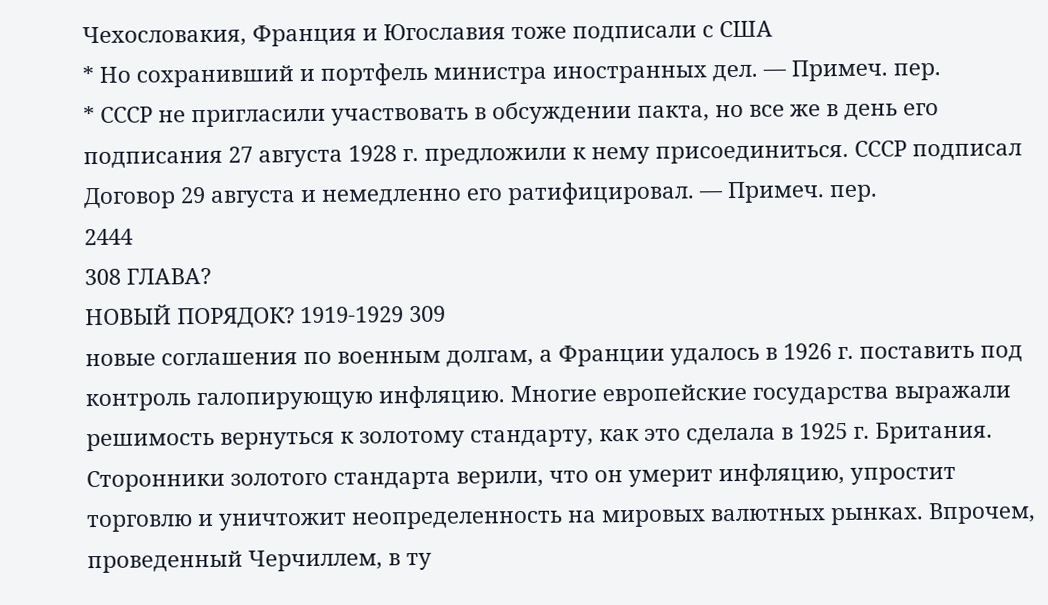Чехословакия, Франция и Югославия тоже подписали с США
* Но сохранивший и портфель министра иностранных дел. — Примеч. пер.
* СССР не пригласили участвовать в обсуждении пакта, но все же в день его подписания 27 августа 1928 г. предложили к нему присоединиться. СССР подписал Договор 29 августа и немедленно его ратифицировал. — Примеч. пер.
2444
308 ГЛАВА?
НОВЫЙ ПОРЯДОК? 1919-1929 309
новые соглашения по военным долгам, а Франции удалось в 1926 г. поставить под контроль галопирующую инфляцию. Многие европейские государства выражали решимость вернуться к золотому стандарту, как это сделала в 1925 г. Британия. Сторонники золотого стандарта верили, что он умерит инфляцию, упростит торговлю и уничтожит неопределенность на мировых валютных рынках. Впрочем, проведенный Черчиллем, в ту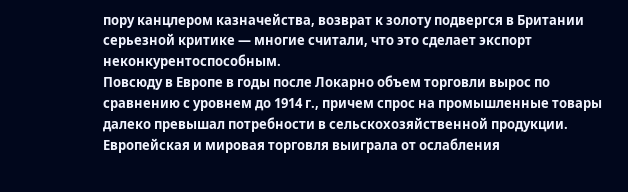пору канцлером казначейства, возврат к золоту подвергся в Британии серьезной критике — многие считали, что это сделает экспорт неконкурентоспособным.
Повсюду в Европе в годы после Локарно объем торговли вырос по сравнению с уровнем до 1914 г., причем спрос на промышленные товары далеко превышал потребности в сельскохозяйственной продукции. Европейская и мировая торговля выиграла от ослабления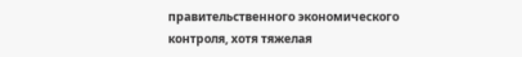правительственного экономического контроля, хотя тяжелая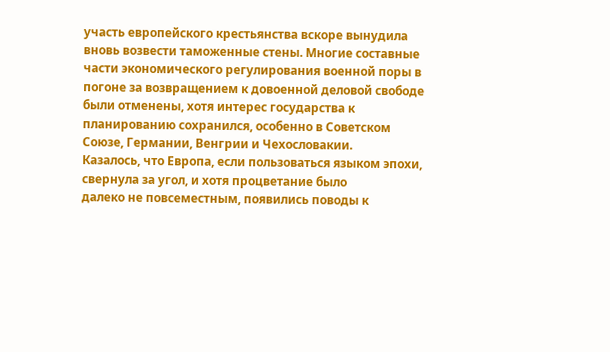участь европейского крестьянства вскоре вынудила вновь возвести таможенные стены. Многие составные части экономического регулирования военной поры в погоне за возвращением к довоенной деловой свободе были отменены, хотя интерес государства к планированию сохранился, особенно в Советском Союзе, Германии, Венгрии и Чехословакии.
Казалось, что Европа, если пользоваться языком эпохи, свернула за угол, и хотя процветание было
далеко не повсеместным, появились поводы к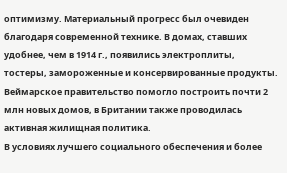оптимизму. Материальный прогресс был очевиден благодаря современной технике. В домах, ставших удобнее, чем в 1914 г., появились электроплиты, тостеры, замороженные и консервированные продукты. Веймарское правительство помогло построить почти 2 млн новых домов, в Британии также проводилась активная жилищная политика.
В условиях лучшего социального обеспечения и более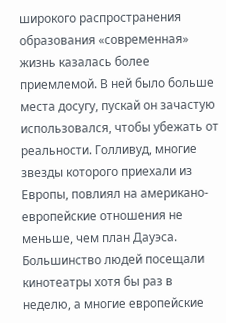широкого распространения образования «современная» жизнь казалась более приемлемой. В ней было больше места досугу, пускай он зачастую использовался, чтобы убежать от реальности. Голливуд, многие звезды которого приехали из Европы, повлиял на американо-европейские отношения не меньше, чем план Дауэса. Большинство людей посещали кинотеатры хотя бы раз в неделю, а многие европейские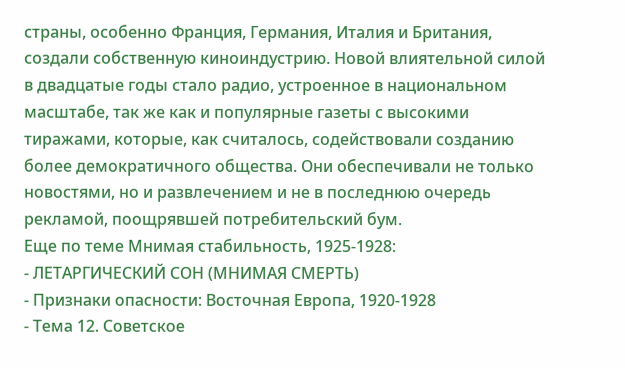страны, особенно Франция, Германия, Италия и Британия, создали собственную киноиндустрию. Новой влиятельной силой в двадцатые годы стало радио, устроенное в национальном масштабе, так же как и популярные газеты с высокими тиражами, которые, как считалось, содействовали созданию более демократичного общества. Они обеспечивали не только новостями, но и развлечением и не в последнюю очередь рекламой, поощрявшей потребительский бум.
Еще по теме Мнимая стабильность, 1925-1928:
- ЛЕТАРГИЧЕСКИЙ СОН (МНИМАЯ СМЕРТЬ)
- Признаки опасности: Восточная Европа, 1920-1928
- Тема 12. Советское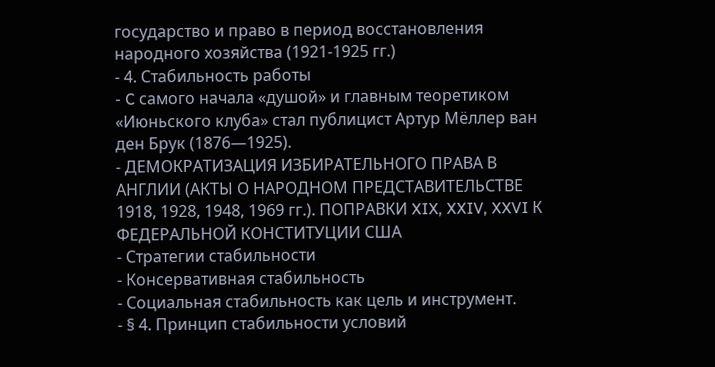государство и право в период восстановления народного хозяйства (1921-1925 гг.)
- 4. Стабильность работы
- C самого начала «душой» и главным теоретиком «Июньского клуба» стал публицист Артур Мёллер ван ден Брук (1876—1925).
- ДЕМОКРАТИЗАЦИЯ ИЗБИРАТЕЛЬНОГО ПРАВА В АНГЛИИ (АКТЫ О НАРОДНОМ ПРЕДСТАВИТЕЛЬСТВЕ 1918, 1928, 1948, 1969 гг.). ПОПРАВКИ XIX, XXIV, XXVI К ФЕДЕРАЛЬНОЙ КОНСТИТУЦИИ США
- Стратегии стабильности
- Консервативная стабильность
- Социальная стабильность как цель и инструмент.
- § 4. Принцип стабильности условий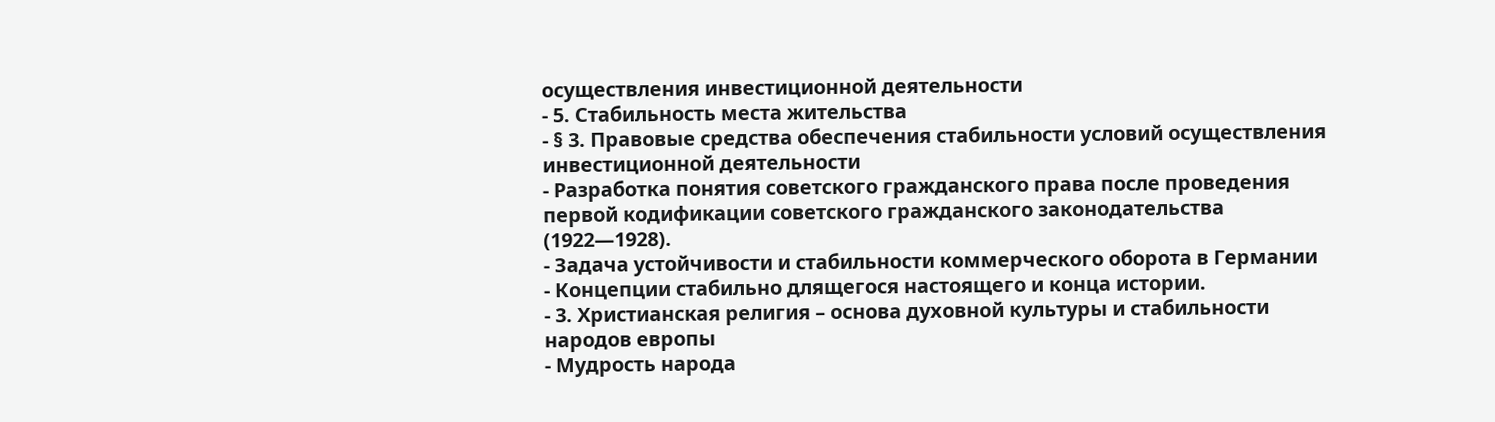осуществления инвестиционной деятельности
- 5. Стабильность места жительства
- § 3. Правовые средства обеспечения стабильности условий осуществления инвестиционной деятельности
- Разработка понятия советского гражданского права после проведения первой кодификации советского гражданского законодательства (1922—1928).
- Задача устойчивости и стабильности коммерческого оборота в Германии
- Концепции стабильно длящегося настоящего и конца истории.
- 3. Христианская религия – основа духовной культуры и стабильности народов европы
- Мудрость народа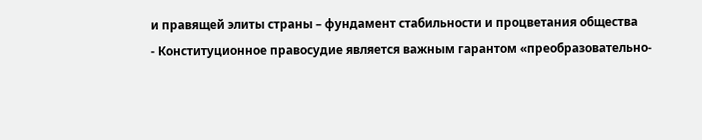и правящей элиты страны – фундамент стабильности и процветания общества
- Конституционное правосудие является важным гарантом «преобразовательно-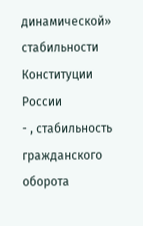динамической» стабильности Конституции России
- , стабильность гражданского оборота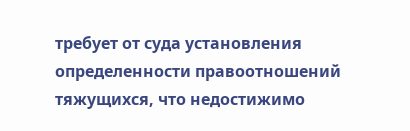требует от суда установления определенности правоотношений тяжущихся, что недостижимо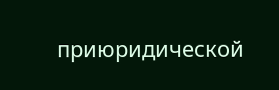приюридической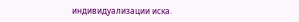индивидуализации иска.